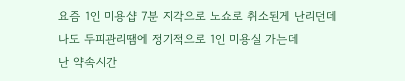요즘 1인 미용샵 7분 지각으로 노쇼로 취소된게 난리던데
나도 두피관리땜에 정기적으로 1인 미용실 가는데
난 약속시간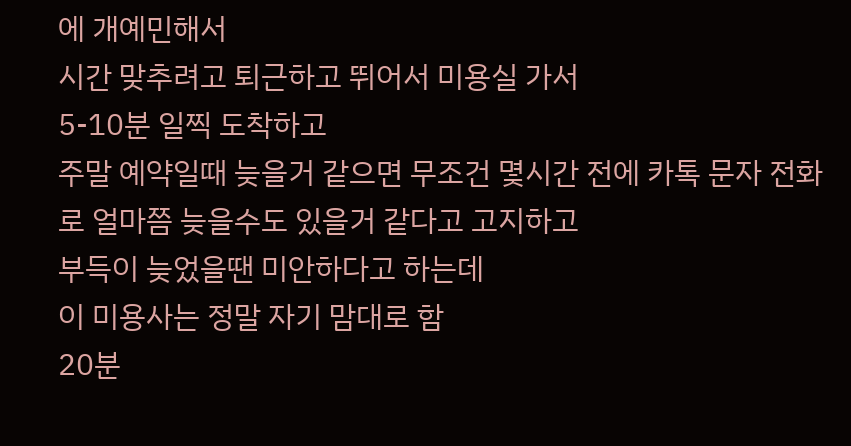에 개예민해서
시간 맞추려고 퇴근하고 뛰어서 미용실 가서
5-10분 일찍 도착하고
주말 예약일때 늦을거 같으면 무조건 몇시간 전에 카톡 문자 전화로 얼마쯤 늦을수도 있을거 같다고 고지하고
부득이 늦었을땐 미안하다고 하는데
이 미용사는 정말 자기 맘대로 함
20분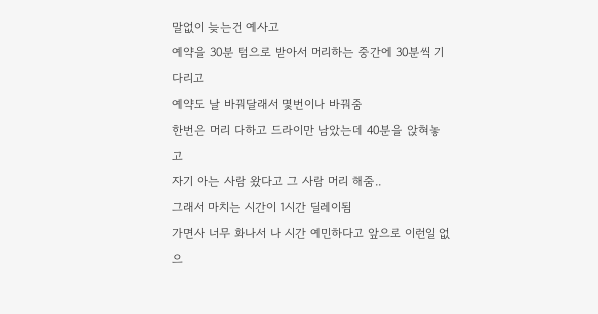말없이 늦는건 예사고
예약을 30분 텀으로 받아서 머리하는 중간에 30분씩 기다리고
예약도 날 바꿔달래서 몇번이나 바꿔줌
한번은 머리 다하고 드라이만 남았는데 40분을 앉혀놓고
자기 아는 사람 왔다고 그 사람 머리 해줌..
그래서 마치는 시간이 1시간 딜레이됨
가면사 너무 화나서 나 시간 예민하다고 앞으로 이런일 없으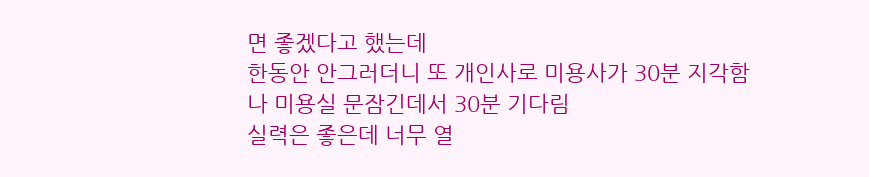면 좋겠다고 했는데
한동안 안그러더니 또 개인사로 미용사가 30분 지각함
나 미용실 문잠긴데서 30분 기다림
실력은 좋은데 너무 열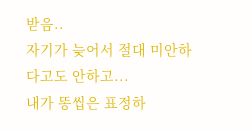받음..
자기가 늦어서 절대 미안하다고도 안하고...
내가 똥씹은 표정하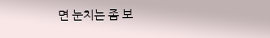면 눈치는 좀 보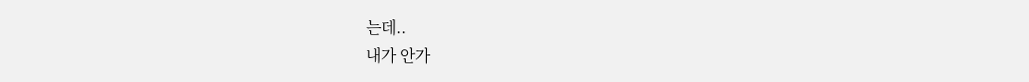는데..
내가 안가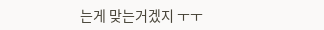는게 맞는거겠지 ㅜㅜ